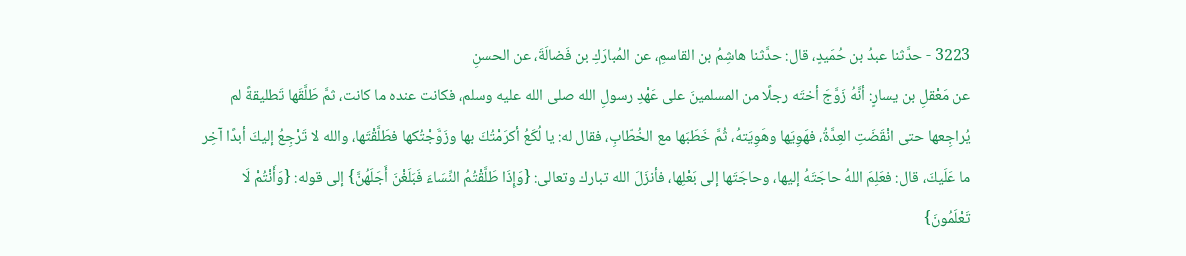3223 - حدَّثنا عبدُ بن حُمَيدٍ، قال: حدَّثنا هاشِمُ بن القاسمِ، عن المُبارَكِ بن فَضالَةَ، عن الحسنِ
عن مَعْقلِ بن يسارٍ: أنَّهُ زَوَّجَ أختَه رجلًا من المسلمينَ على عَهْدِ رسولِ الله صلى الله عليه وسلم، فكانت عنده ما كانت، ثمَّ طَلَّقَها تَطليقةً لم يُراجِعها حتى انْقَضَتِ العِدَّةُ، فهَوِيَها وهَوِيَتهُ، ثُمَّ خَطَبَها مع الخُطّابِ، فقال له: يا لُكَعُ أكرَمْتُكَ بها وزَوَّجْتُكها فطَلَّقْتَها، والله لا تَرْجِعُ إليكَ أبدًا آخِر ما عَلَيكَ، قال: فعَلِمَ اللهُ حاجَتَهُ إليها، وحاجَتَها إلى بَعْلِها، فأنزَلَ الله تبارك وتعالى: {وَإِذَا طَلَّقْتُمُ النِّسَاءَ فَبَلَغْنَ أَجَلَهُنَّ} إلى قوله: {وَأَنْتُمْ لَا تَعْلَمُونَ}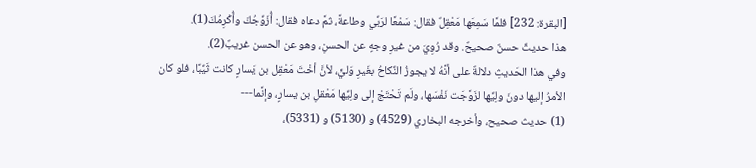[البقرة: 232] فلمَّا سَمِعَها مَعْقِلٌ فقال: سَمْعًا لرَبِّي وطاعةً، ثمَّ دعاه فقال: أُزَوِّجُكَ وأُكْرِمُكَ(1).
هذا حديثٌ حسنٌ صحيحٌ. وقد رُوِيَ من غيرِ وجهٍ عن الحسنِ، وهو عن الحسن غريبٌ(2).
وفي هذا الحَديثِ دلالةٌ على أنَّهُ لا يجوزُ النِّكاحُ بغَيرِ وَليٍّ، لأنَّ أخْتَ مَعْقِل بن يَسارٍ كانت ثَيِّبًا، فلو كان الأمرُ إليها دونَ ولِيِّها لزَوَّجَت نَفْسَها، ولَم تَحْتَجْ إلى ولِيِّها مَعْقلِ بن يسارٍ، وإنَّما---
(1) حديث صحيح، وأخرجه البخاري (4529) و (5130) و (5331)،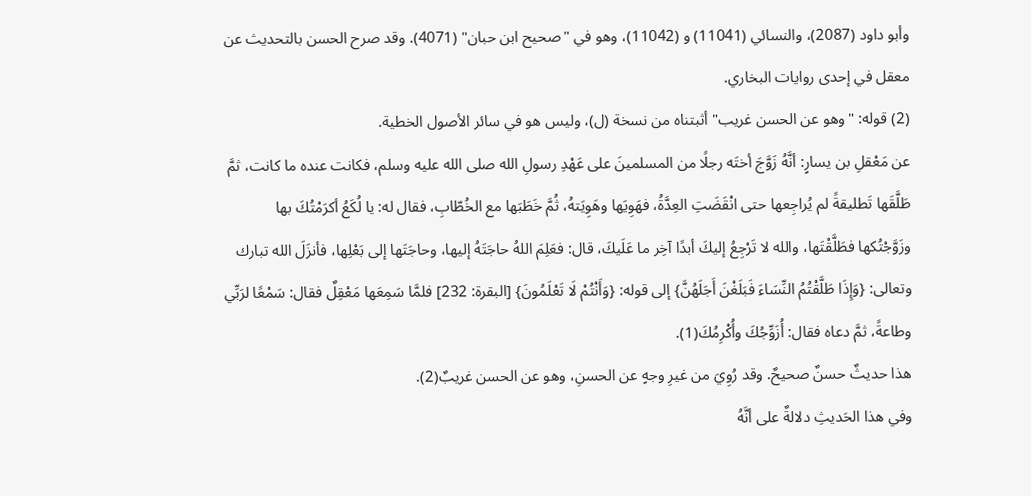وأبو داود (2087)، والنسائي (11041) و (11042)، وهو في "صحيح ابن حبان" (4071). وقد صرح الحسن بالتحديث عن معقل في إحدى روايات البخاري.
(2) قوله: "وهو عن الحسن غريب" أثبتناه من نسخة (ل)، وليس هو في سائر الأصول الخطية.
عن مَعْقلِ بن يسارٍ: أنَّهُ زَوَّجَ أختَه رجلًا من المسلمينَ على عَهْدِ رسولِ الله صلى الله عليه وسلم، فكانت عنده ما كانت، ثمَّ طَلَّقَها تَطليقةً لم يُراجِعها حتى انْقَضَتِ العِدَّةُ، فهَوِيَها وهَوِيَتهُ، ثُمَّ خَطَبَها مع الخُطّابِ، فقال له: يا لُكَعُ أكرَمْتُكَ بها وزَوَّجْتُكها فطَلَّقْتَها، والله لا تَرْجِعُ إليكَ أبدًا آخِر ما عَلَيكَ، قال: فعَلِمَ اللهُ حاجَتَهُ إليها، وحاجَتَها إلى بَعْلِها، فأنزَلَ الله تبارك وتعالى: {وَإِذَا طَلَّقْتُمُ النِّسَاءَ فَبَلَغْنَ أَجَلَهُنَّ} إلى قوله: {وَأَنْتُمْ لَا تَعْلَمُونَ} [البقرة: 232] فلمَّا سَمِعَها مَعْقِلٌ فقال: سَمْعًا لرَبِّي وطاعةً، ثمَّ دعاه فقال: أُزَوِّجُكَ وأُكْرِمُكَ(1).
هذا حديثٌ حسنٌ صحيحٌ. وقد رُوِيَ من غيرِ وجهٍ عن الحسنِ، وهو عن الحسن غريبٌ(2).
وفي هذا الحَديثِ دلالةٌ على أنَّهُ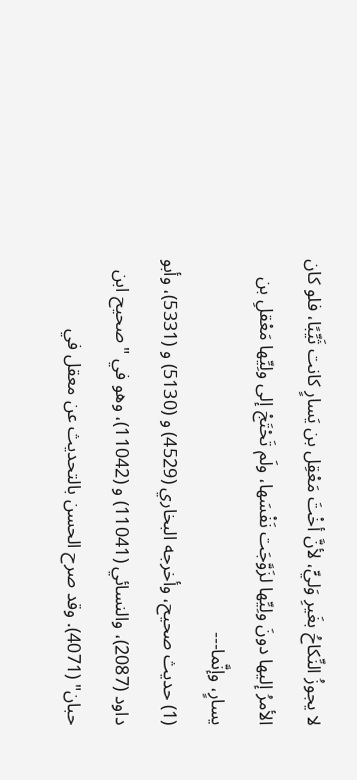لا يجوزُ النِّكاحُ بغَيرِ وَليٍّ، لأنَّ أخْتَ مَعْقِل بن يَسارٍ كانت ثَيِّبًا، فلو كان الأمرُ إليها دونَ ولِيِّها لزَوَّجَت نَفْسَها، ولَم تَحْتَجْ إلى ولِيِّها مَعْقلِ بن يسارٍ، وإنَّما---
(1) حديث صحيح، وأخرجه البخاري (4529) و (5130) و (5331)، وأبو داود (2087)، والنسائي (11041) و (11042)، وهو في "صحيح ابن حبان" (4071). وقد صرح الحسن بالتحديث عن معقل في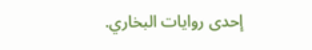إحدى روايات البخاري.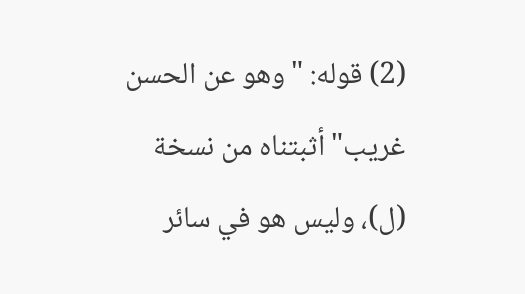(2) قوله: "وهو عن الحسن غريب" أثبتناه من نسخة (ل)، وليس هو في سائر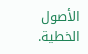الأصول الخطية.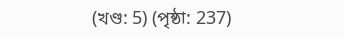(খণ্ড: 5) (পৃষ্ঠা: 237)